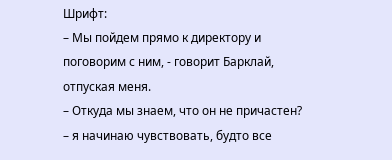Шрифт:
– Мы пойдем прямо к директору и поговорим с ним, - говорит Барклай, отпуская меня.
– Откуда мы знаем, что он не причастен?
– я начинаю чувствовать, будто все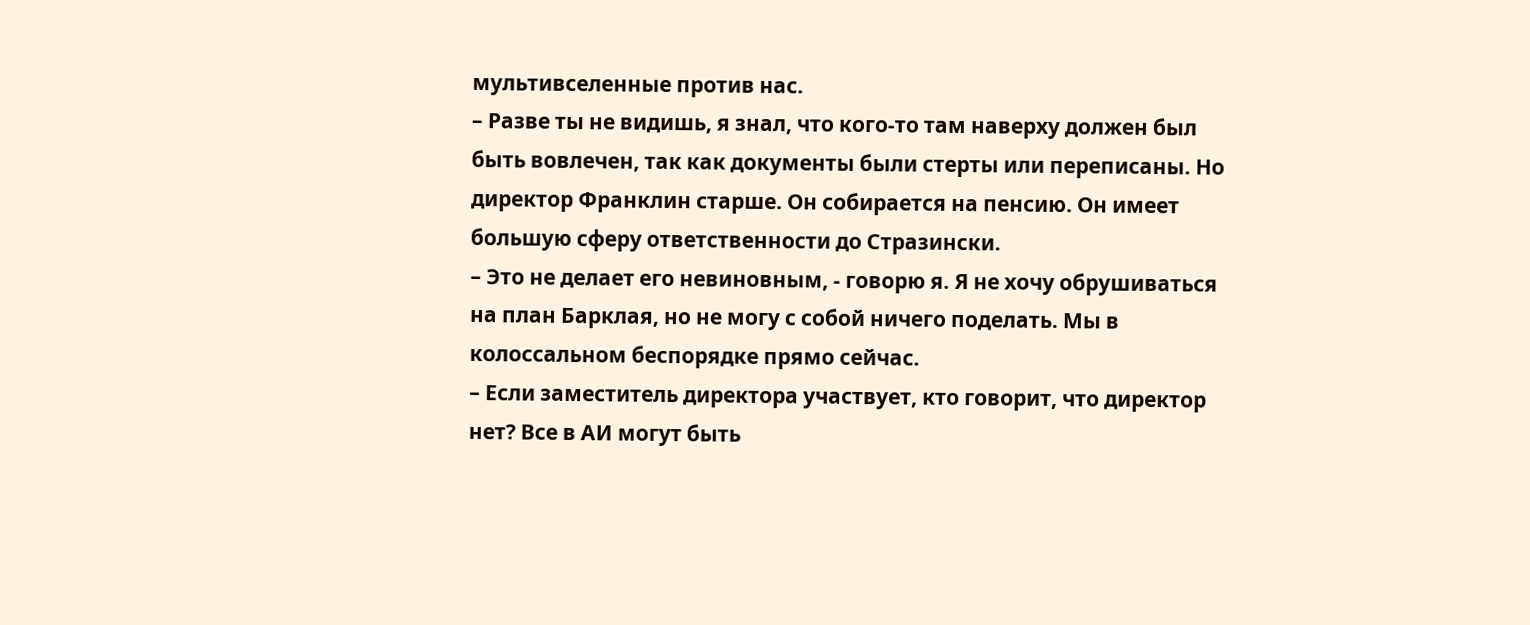мультивселенные против нас.
– Разве ты не видишь, я знал, что кого-то там наверху должен был быть вовлечен, так как документы были стерты или переписаны. Но директор Франклин старше. Он собирается на пенсию. Он имеет большую сферу ответственности до Стразински.
– Это не делает его невиновным, - говорю я. Я не хочу обрушиваться на план Барклая, но не могу с собой ничего поделать. Мы в колоссальном беспорядке прямо сейчас.
– Если заместитель директора участвует, кто говорит, что директор нет? Все в АИ могут быть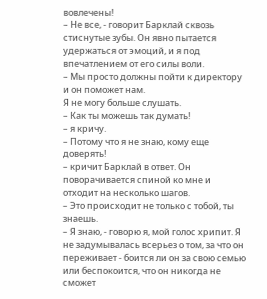вовлечены!
– Не все, - говорит Барклай сквозь стиснутые зубы. Он явно пытается удержаться от эмоций, и я под впечатлением от его силы воли.
– Мы просто должны пойти к директору и он поможет нам.
Я не могу больше слушать.
– Как ты можешь так думать!
– я кричу.
– Потому что я не знаю, кому еще доверять!
– кричит Барклай в ответ. Он поворачивается спиной ко мне и отходит на несколько шагов.
– Это происходит не только с тобой, ты знаешь.
– Я знаю, - говорю я, мой голос хрипит. Я не задумывалась всерьез о том, за что он переживает - боится ли он за свою семью или беспокоится, что он никогда не сможет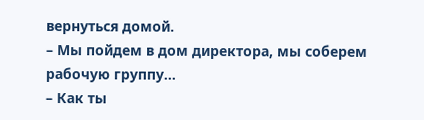вернуться домой.
– Мы пойдем в дом директора, мы соберем рабочую группу...
– Как ты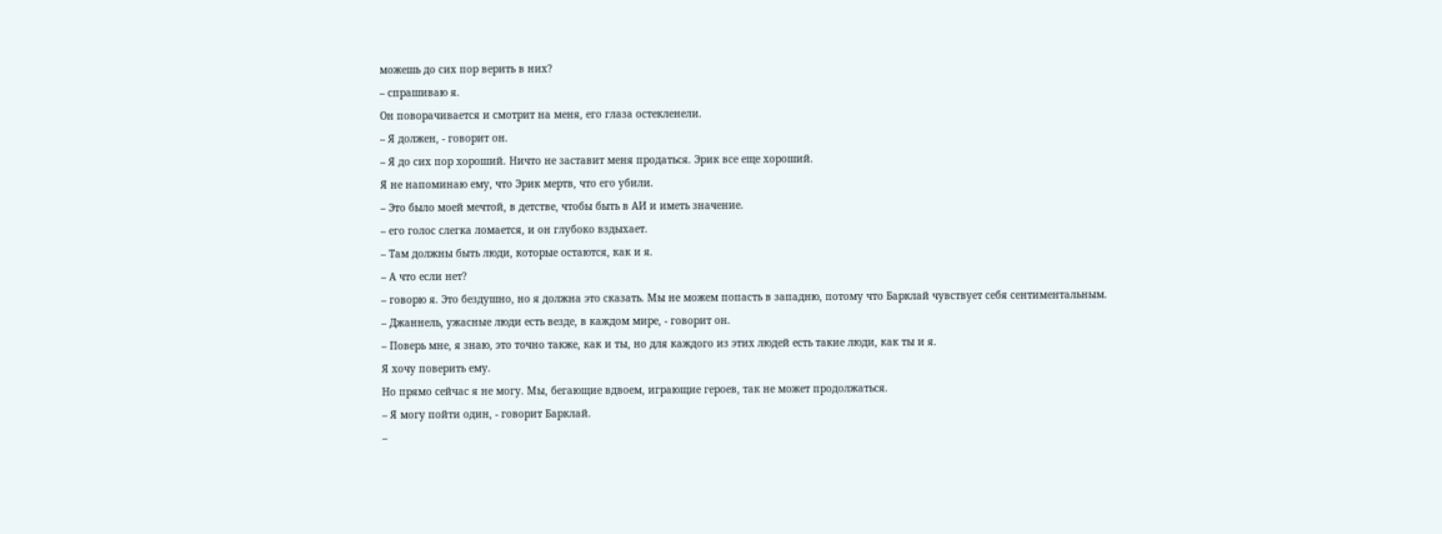можешь до сих пор верить в них?
– спрашиваю я.
Он поворачивается и смотрит на меня, его глаза остекленели.
– Я должен, - говорит он.
– Я до сих пор хороший. Ничто не заставит меня продаться. Эрик все еще хороший.
Я не напоминаю ему, что Эрик мертв, что его убили.
– Это было моей мечтой, в детстве, чтобы быть в АИ и иметь значение.
– его голос слегка ломается, и он глубоко вздыхает.
– Там должны быть люди, которые остаются, как и я.
– А что если нет?
– говорю я. Это бездушно, но я должна это сказать. Мы не можем попасть в западню, потому что Барклай чувствует себя сентиментальным.
– Джаннель, ужасные люди есть везде, в каждом мире, - говорит он.
– Поверь мне, я знаю, это точно также, как и ты, но для каждого из этих людей есть такие люди, как ты и я.
Я хочу поверить ему.
Но прямо сейчас я не могу. Мы, бегающие вдвоем, играющие героев, так не может продолжаться.
– Я могу пойти один, - говорит Барклай.
–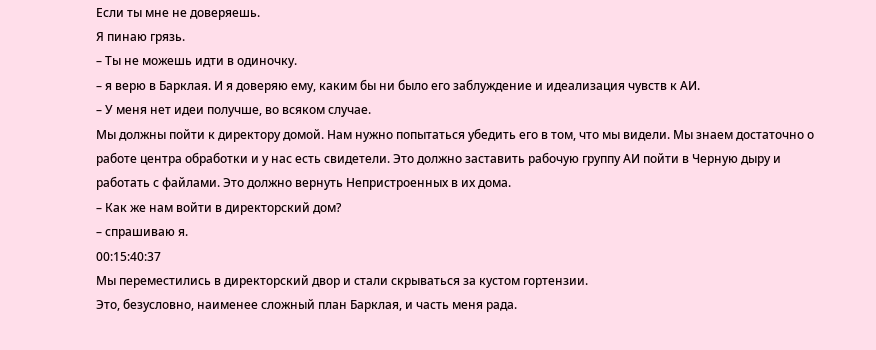Если ты мне не доверяешь.
Я пинаю грязь.
– Ты не можешь идти в одиночку.
– я верю в Барклая. И я доверяю ему, каким бы ни было его заблуждение и идеализация чувств к АИ.
– У меня нет идеи получше, во всяком случае.
Мы должны пойти к директору домой. Нам нужно попытаться убедить его в том, что мы видели. Мы знаем достаточно о работе центра обработки и у нас есть свидетели. Это должно заставить рабочую группу АИ пойти в Черную дыру и работать с файлами. Это должно вернуть Непристроенных в их дома.
– Как же нам войти в директорский дом?
– спрашиваю я.
00:15:40:37
Мы переместились в директорский двор и стали скрываться за кустом гортензии.
Это, безусловно, наименее сложный план Барклая, и часть меня рада.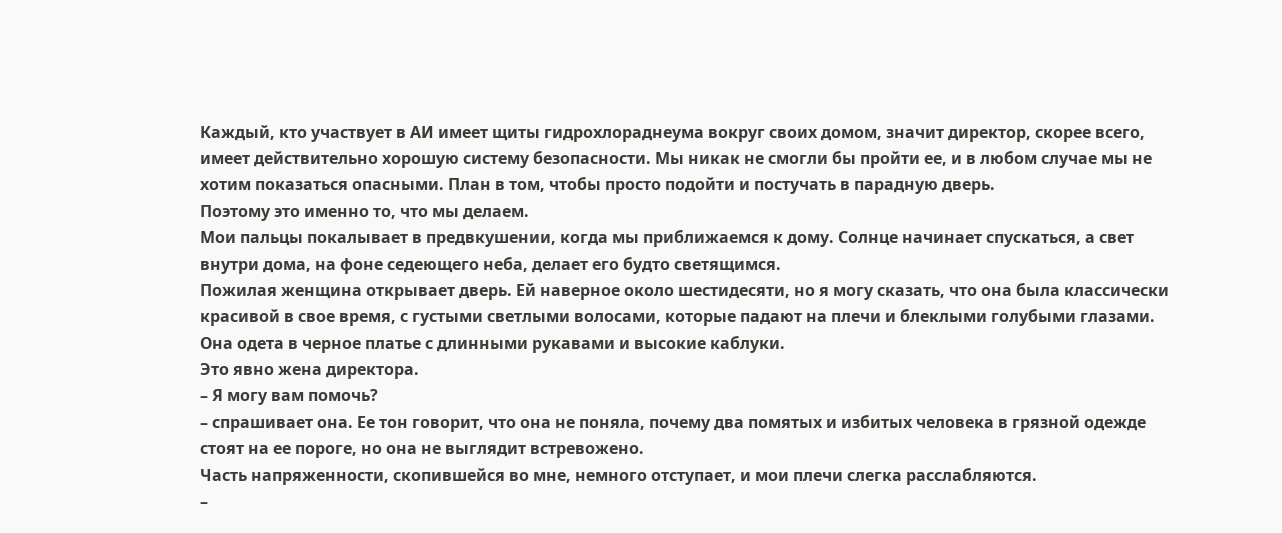Каждый, кто участвует в АИ имеет щиты гидрохлораднеума вокруг своих домом, значит директор, скорее всего, имеет действительно хорошую систему безопасности. Мы никак не смогли бы пройти ее, и в любом случае мы не хотим показаться опасными. План в том, чтобы просто подойти и постучать в парадную дверь.
Поэтому это именно то, что мы делаем.
Мои пальцы покалывает в предвкушении, когда мы приближаемся к дому. Солнце начинает спускаться, а свет внутри дома, на фоне седеющего неба, делает его будто светящимся.
Пожилая женщина открывает дверь. Ей наверное около шестидесяти, но я могу сказать, что она была классически красивой в свое время, с густыми светлыми волосами, которые падают на плечи и блеклыми голубыми глазами. Она одета в черное платье с длинными рукавами и высокие каблуки.
Это явно жена директора.
– Я могу вам помочь?
– спрашивает она. Ее тон говорит, что она не поняла, почему два помятых и избитых человека в грязной одежде стоят на ее пороге, но она не выглядит встревожено.
Часть напряженности, скопившейся во мне, немного отступает, и мои плечи слегка расслабляются.
–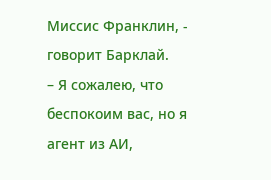Миссис Франклин, - говорит Барклай.
– Я сожалею, что беспокоим вас, но я агент из АИ,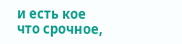и есть кое что срочное,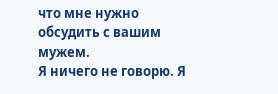что мне нужно обсудить с вашим мужем.
Я ничего не говорю. Я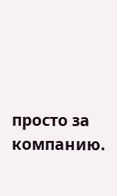просто за компанию.